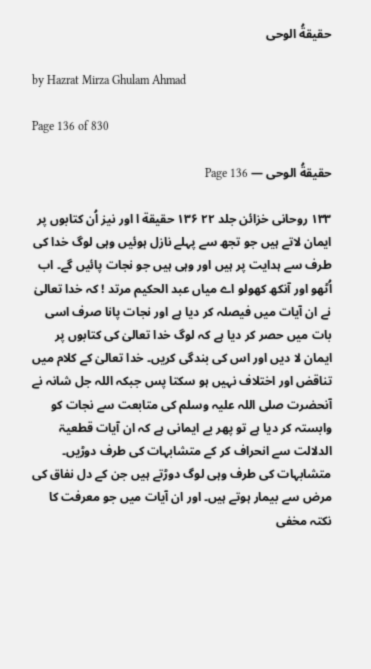حقیقةُ الوحی

by Hazrat Mirza Ghulam Ahmad

Page 136 of 830

حقیقةُ الوحی — Page 136

۱۳۳ روحانی خزائن جلد ۲۲ ۱۳۶ حقيقة ا اور نیز اُن کتابوں پر ایمان لاتے ہیں جو تجھ سے پہلے نازل ہوئیں وہی لوگ خدا کی طرف سے ہدایت پر ہیں اور وہی ہیں جو نجات پائیں گے۔ اب اُٹھو اور آنکھ کھولو اے میاں عبد الحکیم مرتد ! کہ خدا تعالیٰ نے ان آیات میں فیصلہ کر دیا ہے اور نجات پانا صرف اسی بات میں حصر کر دیا ہے کہ لوگ خدا تعالیٰ کی کتابوں پر ایمان لا دیں اور اس کی بندگی کریں۔ خدا تعالیٰ کے کلام میں تناقض اور اختلاف نہیں ہو سکتا پس جبکہ اللہ جل شانہ نے آنحضرت صلی اللہ علیہ وسلم کی متابعت سے نجات کو وابستہ کر دیا ہے تو پھر بے ایمانی ہے کہ ان آیات قطعیۃ الدلالت سے انحراف کر کے متشابہات کی طرف دوڑیں۔ متشابہات کی طرف وہی لوگ دوڑتے ہیں جن کے دل نفاق کی مرض سے بیمار ہوتے ہیں۔ اور ان آیات میں جو معرفت کا نکتہ مخفی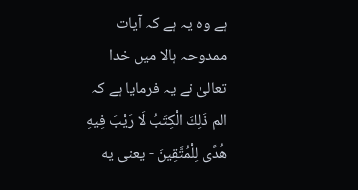ہے وہ یہ ہے کہ آیات ممدوحہ ہالا میں خدا تعالیٰ نے یہ فرمایا ہے کہ الم ذَلِكَ الْكِتَبُ لَا رَيْبَ فِيهِ هُدًى لِلْمُتَّقِينَ - یعنی یه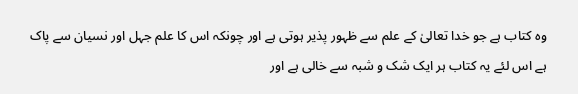وه کتاب ہے جو خدا تعالیٰ کے علم سے ظہور پذیر ہوتی ہے اور چونکہ اس کا علم جہل اور نسیان سے پاک ہے اس لئے یہ کتاب ہر ایک شک و شبہ سے خالی ہے اور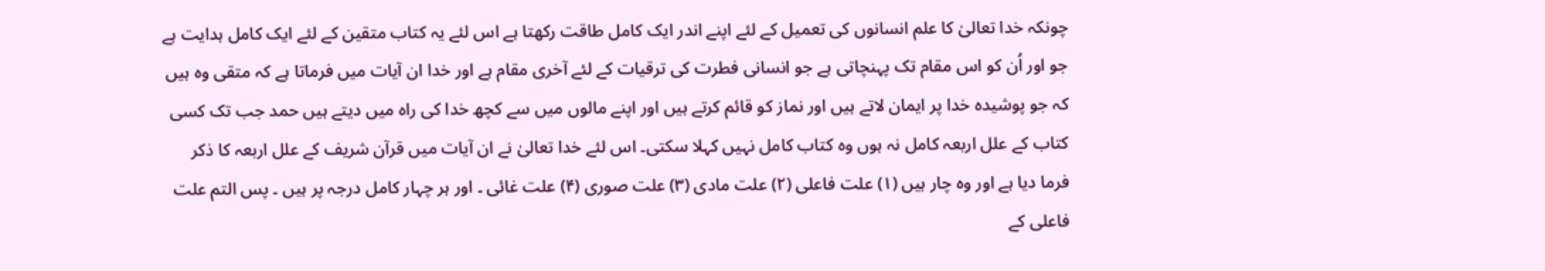چونکہ خدا تعالیٰ کا علم انسانوں کی تعمیل کے لئے اپنے اندر ایک کامل طاقت رکھتا ہے اس لئے یہ کتاب متقین کے لئے ایک کامل ہدایت ہے جو اور اُن کو اس مقام تک پہنچاتی ہے جو انسانی فطرت کی ترقیات کے لئے آخری مقام ہے اور خدا ان آیات میں فرماتا ہے کہ متقی وہ ہیں کہ جو پوشیدہ خدا پر ایمان لاتے ہیں اور نماز کو قائم کرتے ہیں اور اپنے مالوں میں سے کچھ خدا کی راہ میں دیتے ہیں حمد جب تک کسی کتاب کے علل اربعہ کامل نہ ہوں وہ کتاب کامل نہیں کہلا سکتی۔ اس لئے خدا تعالیٰ نے ان آیات میں قرآن شریف کے علل اربعہ کا ذکر فرما دیا ہے اور وہ چار ہیں (۱) علت فاعلی (۲) علت مادی (۳) علت صوری (۴) علت غائی ۔ اور ہر چہار کامل درجہ پر ہیں ۔ پس التم علت فاعلی کے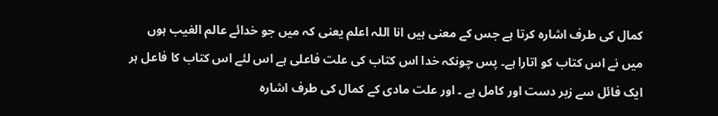کمال کی طرف اشارہ کرتا ہے جس کے معنی ہیں انا اللہ اعلم یعنی کہ میں جو خدائے عالم الغیب ہوں میں نے اس کتاب کو اتارا ہے۔ پس چونکہ خدا اس کتاب کی علت فاعلی ہے اس لئے اس کتاب کا فاعل ہر ایک فائل سے زبر دست اور کامل ہے ۔ اور علت مادی کے کمال کی طرف اشارہ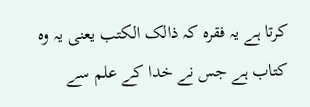کرتا ہے یہ فقرہ کہ ذالک الکتب یعنی یہ وہ کتاب ہے جس نے خدا کے علم سے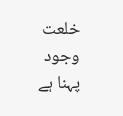خلعت وجود پہنا ہے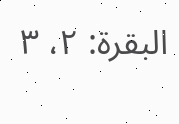البقرة: ٢، ٣